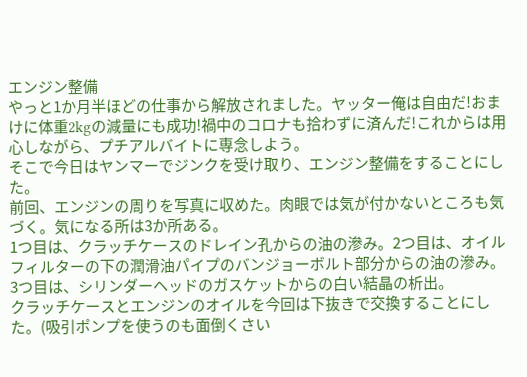エンジン整備
やっと1か月半ほどの仕事から解放されました。ヤッター俺は自由だ!おまけに体重2kgの減量にも成功!禍中のコロナも拾わずに済んだ!これからは用心しながら、プチアルバイトに専念しよう。
そこで今日はヤンマーでジンクを受け取り、エンジン整備をすることにした。
前回、エンジンの周りを写真に収めた。肉眼では気が付かないところも気づく。気になる所は3か所ある。
1つ目は、クラッチケースのドレイン孔からの油の滲み。2つ目は、オイルフィルターの下の潤滑油パイプのバンジョーボルト部分からの油の滲み。
3つ目は、シリンダーヘッドのガスケットからの白い結晶の析出。
クラッチケースとエンジンのオイルを今回は下抜きで交換することにした。(吸引ポンプを使うのも面倒くさい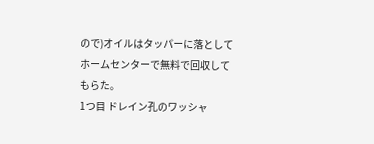ので)オイルはタッパーに落としてホームセンターで無料で回収してもらた。
1つ目 ドレイン孔のワッシャ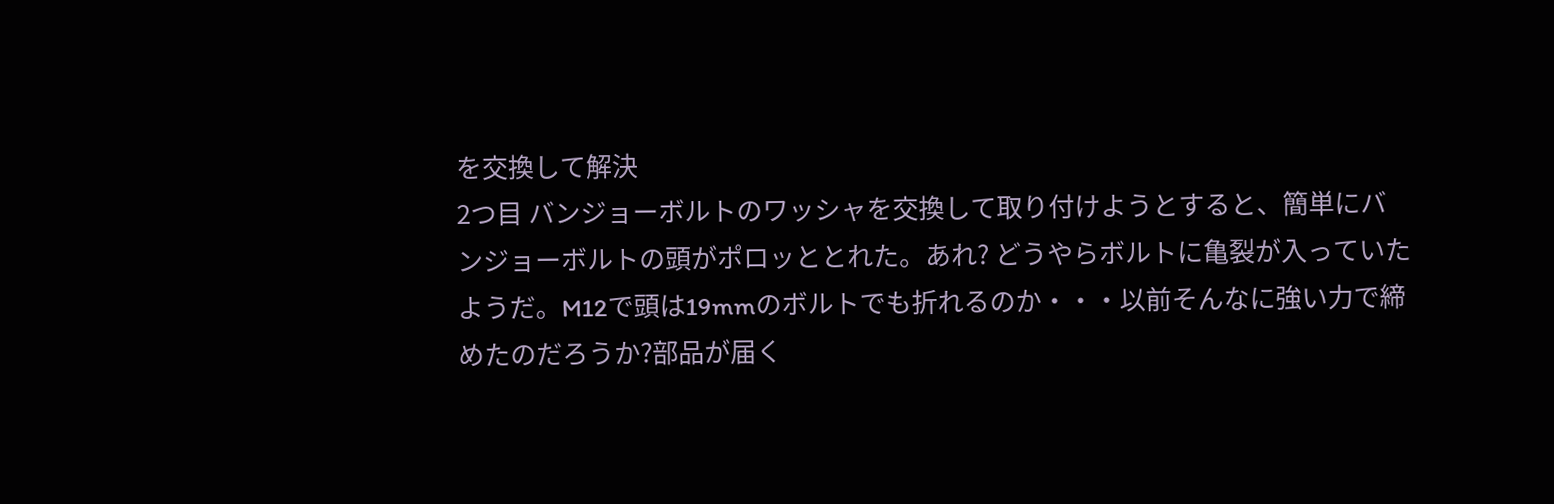を交換して解決
2つ目 バンジョーボルトのワッシャを交換して取り付けようとすると、簡単にバンジョーボルトの頭がポロッととれた。あれ? どうやらボルトに亀裂が入っていたようだ。M12で頭は19mmのボルトでも折れるのか・・・以前そんなに強い力で締めたのだろうか?部品が届く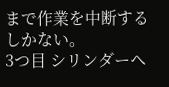まで作業を中断するしかない。
3つ目 シリンダーヘ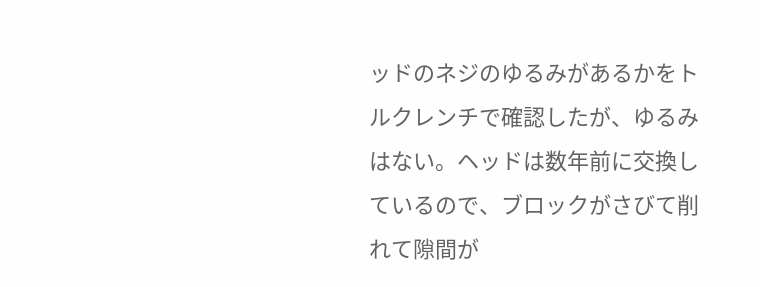ッドのネジのゆるみがあるかをトルクレンチで確認したが、ゆるみはない。ヘッドは数年前に交換しているので、ブロックがさびて削れて隙間が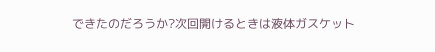できたのだろうか?次回開けるときは液体ガスケット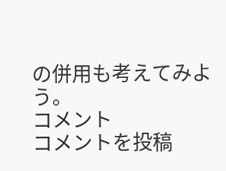の併用も考えてみよう。
コメント
コメントを投稿